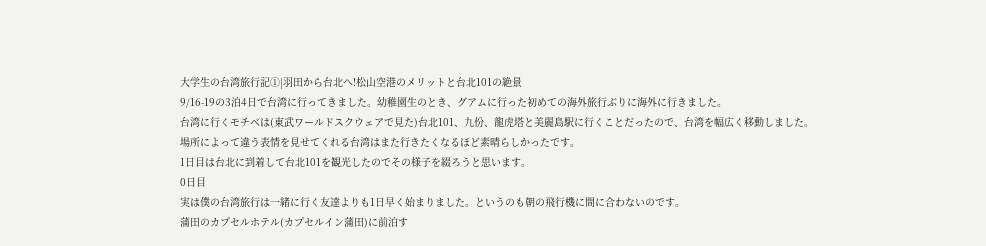大学生の台湾旅行記①|羽田から台北へ!松山空港のメリットと台北101の絶景
9/16-19の3泊4日で台湾に行ってきました。幼稚園生のとき、グアムに行った初めての海外旅行ぶりに海外に行きました。
台湾に行くモチベは(東武ワールドスクウェアで見た)台北101、九份、龍虎塔と美麗島駅に行くことだったので、台湾を幅広く移動しました。場所によって違う表情を見せてくれる台湾はまた行きたくなるほど素晴らしかったです。
1日目は台北に到着して台北101を観光したのでその様子を綴ろうと思います。
0日目
実は僕の台湾旅行は一緒に行く友達よりも1日早く始まりました。というのも朝の飛行機に間に合わないのです。
蒲田のカプセルホテル(カプセルイン蒲田)に前泊す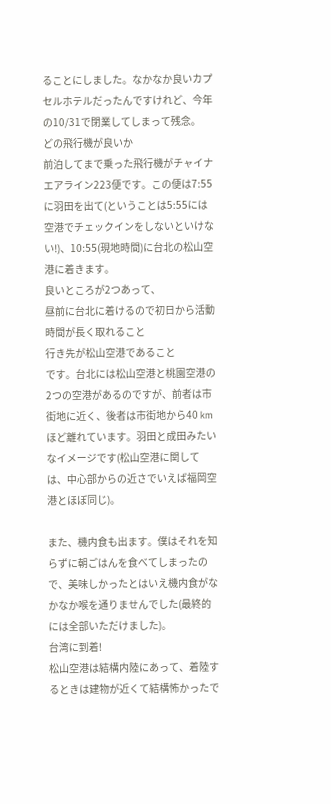ることにしました。なかなか良いカプセルホテルだったんですけれど、今年の10/31で閉業してしまって残念。
どの飛行機が良いか
前泊してまで乗った飛行機がチャイナエアライン223便です。この便は7:55に羽田を出て(ということは5:55には空港でチェックインをしないといけない!)、10:55(現地時間)に台北の松山空港に着きます。
良いところが2つあって、
昼前に台北に着けるので初日から活動時間が長く取れること
行き先が松山空港であること
です。台北には松山空港と桃園空港の2つの空港があるのですが、前者は市街地に近く、後者は市街地から40 kmほど離れています。羽田と成田みたいなイメージです(松山空港に関しては、中心部からの近さでいえば福岡空港とほぼ同じ)。

また、機内食も出ます。僕はそれを知らずに朝ごはんを食べてしまったので、美味しかったとはいえ機内食がなかなか喉を通りませんでした(最終的には全部いただけました)。
台湾に到着!
松山空港は結構内陸にあって、着陸するときは建物が近くて結構怖かったで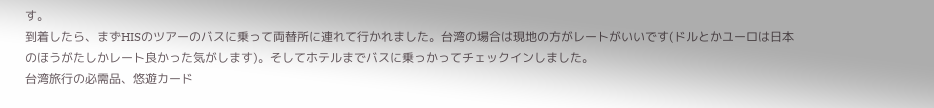す。
到着したら、まずHISのツアーのバスに乗って両替所に連れて行かれました。台湾の場合は現地の方がレートがいいです(ドルとかユーロは日本のほうがたしかレート良かった気がします)。そしてホテルまでバスに乗っかってチェックインしました。
台湾旅行の必需品、悠遊カード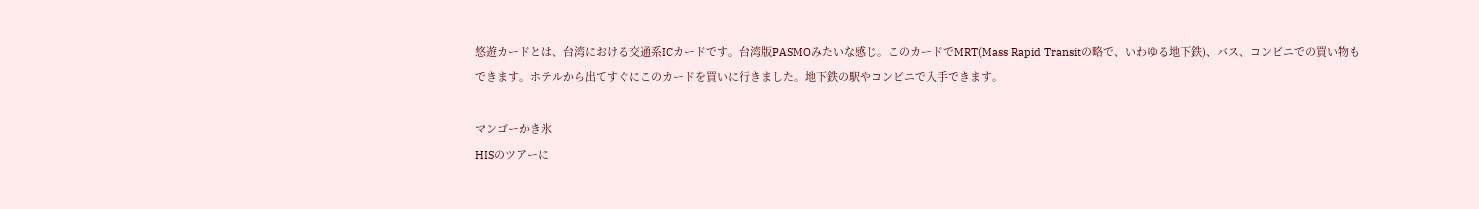悠遊カードとは、台湾における交通系ICカードです。台湾版PASMOみたいな感じ。このカードでMRT(Mass Rapid Transitの略で、いわゆる地下鉄)、バス、コンビニでの買い物もできます。ホテルから出てすぐにこのカードを買いに行きました。地下鉄の駅やコンビニで入手できます。

マンゴーかき氷
HISのツアーに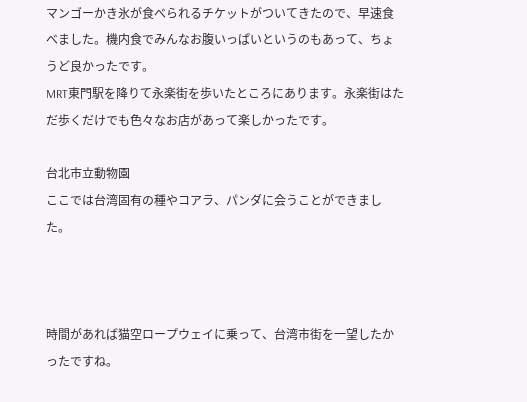マンゴーかき氷が食べられるチケットがついてきたので、早速食べました。機内食でみんなお腹いっぱいというのもあって、ちょうど良かったです。
MRT東門駅を降りて永楽街を歩いたところにあります。永楽街はただ歩くだけでも色々なお店があって楽しかったです。

台北市立動物園
ここでは台湾固有の種やコアラ、パンダに会うことができました。



時間があれば猫空ロープウェイに乗って、台湾市街を一望したかったですね。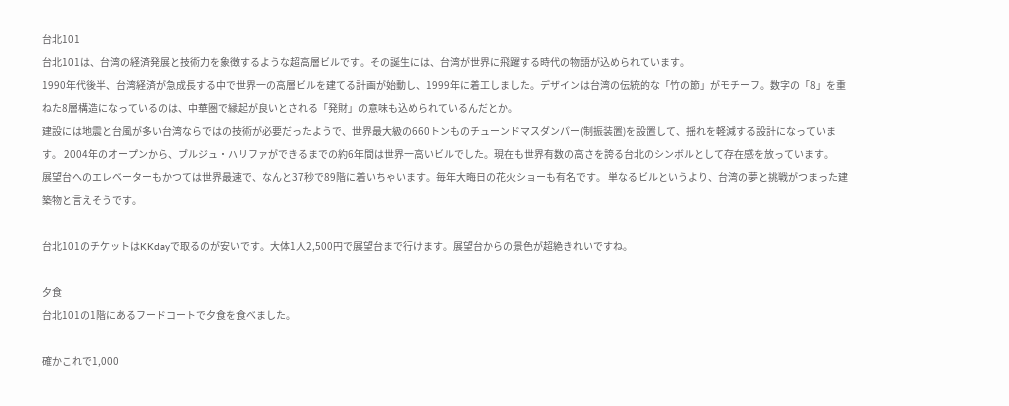台北101
台北101は、台湾の経済発展と技術力を象徴するような超高層ビルです。その誕生には、台湾が世界に飛躍する時代の物語が込められています。
1990年代後半、台湾経済が急成長する中で世界一の高層ビルを建てる計画が始動し、1999年に着工しました。デザインは台湾の伝統的な「竹の節」がモチーフ。数字の「8」を重ねた8層構造になっているのは、中華圏で縁起が良いとされる「発財」の意味も込められているんだとか。
建設には地震と台風が多い台湾ならではの技術が必要だったようで、世界最大級の660トンものチューンドマスダンパー(制振装置)を設置して、揺れを軽減する設計になっています。 2004年のオープンから、ブルジュ・ハリファができるまでの約6年間は世界一高いビルでした。現在も世界有数の高さを誇る台北のシンボルとして存在感を放っています。
展望台へのエレベーターもかつては世界最速で、なんと37秒で89階に着いちゃいます。毎年大晦日の花火ショーも有名です。 単なるビルというより、台湾の夢と挑戦がつまった建築物と言えそうです。

台北101のチケットはKKdayで取るのが安いです。大体1人2,500円で展望台まで行けます。展望台からの景色が超絶きれいですね。

夕食
台北101の1階にあるフードコートで夕食を食べました。

確かこれで1,000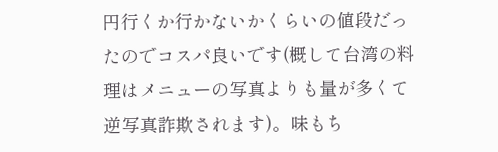円行くか行かないかくらいの値段だったのでコスパ良いです(概して台湾の料理はメニューの写真よりも量が多くて逆写真詐欺されます)。味もち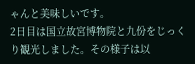ゃんと美味しいです。
2日目は国立故宮博物院と九份をじっくり観光しました。その様子は以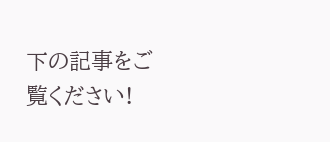下の記事をご覧ください!